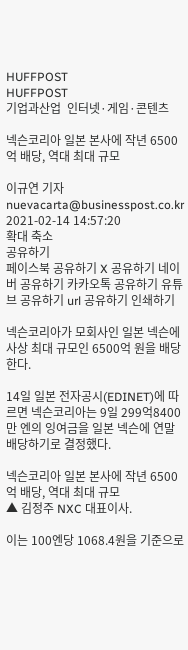HUFFPOST
HUFFPOST
기업과산업  인터넷·게임·콘텐츠

넥슨코리아 일본 본사에 작년 6500억 배당, 역대 최대 규모

이규연 기자 nuevacarta@businesspost.co.kr 2021-02-14 14:57:20
확대 축소
공유하기
페이스북 공유하기 X 공유하기 네이버 공유하기 카카오톡 공유하기 유튜브 공유하기 url 공유하기 인쇄하기

넥슨코리아가 모회사인 일본 넥슨에 사상 최대 규모인 6500억 원을 배당한다.

14일 일본 전자공시(EDINET)에 따르면 넥슨코리아는 9일 299억8400만 엔의 잉여금을 일본 넥슨에 연말 배당하기로 결정했다.

넥슨코리아 일본 본사에 작년 6500억 배당, 역대 최대 규모
▲ 김정주 NXC 대표이사.

이는 100엔당 1068.4원을 기준으로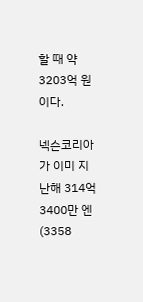할 때 약 3203억 원이다.

넥슨코리아가 이미 지난해 314억3400만 엔(3358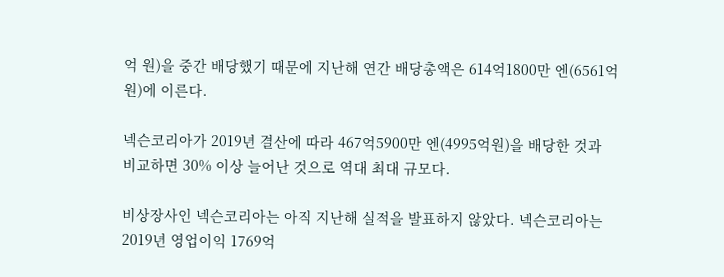억 원)을 중간 배당했기 때문에 지난해 연간 배당총액은 614억1800만 엔(6561억원)에 이른다.

넥슨코리아가 2019년 결산에 따라 467억5900만 엔(4995억원)을 배당한 것과 비교하면 30% 이상 늘어난 것으로 역대 최대 규모다.

비상장사인 넥슨코리아는 아직 지난해 실적을 발표하지 않았다. 넥슨코리아는 2019년 영업이익 1769억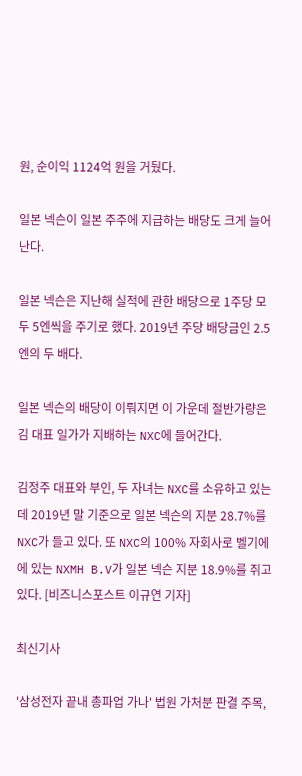원, 순이익 1124억 원을 거뒀다.

일본 넥슨이 일본 주주에 지급하는 배당도 크게 늘어난다.

일본 넥슨은 지난해 실적에 관한 배당으로 1주당 모두 5엔씩을 주기로 했다. 2019년 주당 배당금인 2.5엔의 두 배다.

일본 넥슨의 배당이 이뤄지면 이 가운데 절반가량은 김 대표 일가가 지배하는 NXC에 들어간다.

김정주 대표와 부인, 두 자녀는 NXC를 소유하고 있는데 2019년 말 기준으로 일본 넥슨의 지분 28.7%를 NXC가 들고 있다. 또 NXC의 100% 자회사로 벨기에에 있는 NXMH B.V가 일본 넥슨 지분 18.9%를 쥐고 있다. [비즈니스포스트 이규연 기자]

최신기사

'삼성전자 끝내 총파업 가나' 법원 가처분 판결 주목,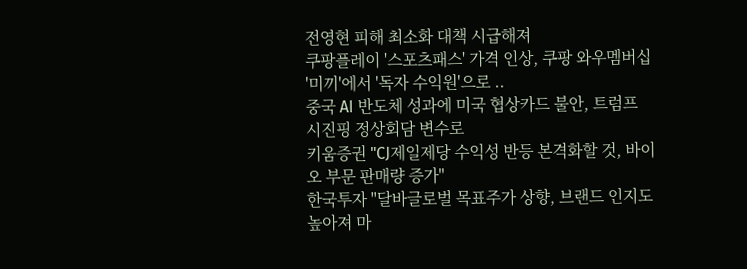전영현 피해 최소화 대책 시급해져
쿠팡플레이 '스포츠패스' 가격 인상, 쿠팡 와우멤버십 '미끼'에서 '독자 수익원'으로 ..
중국 AI 반도체 성과에 미국 협상카드 불안, 트럼프 시진핑 정상회담 변수로
키움증권 "CJ제일제당 수익성 반등 본격화할 것, 바이오 부문 판매량 증가"
한국투자 "달바글로벌 목표주가 상향, 브랜드 인지도 높아져 마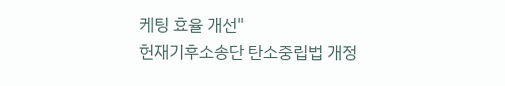케팅 효율 개선"
헌재기후소송단 탄소중립법 개정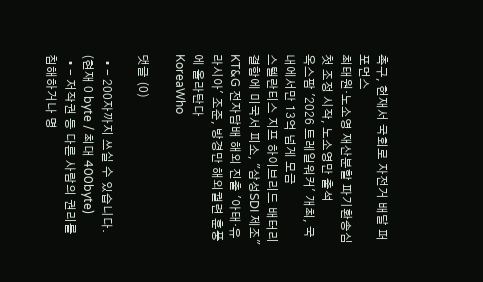촉구, 헌재서 국회로 자전거 배달 퍼포먼스
최태원·노소영 재산분할 파기환송심 첫 조정 시작, 노소영만 출석
옥스팜 '2026 트레일워커' 개최, 국내에서만 13억 넘게 모금
스텔란티스 지프 하이브리드 배터리 결함에 미국서 피소, "삼성SDI 제조"
KT&G 전자담배 해외 진출 '아태·유라시아' 조준, 방경만 해외궐련 훈풍에 올라탄다
KoreaWho

댓글 (0)

  • - 200자까지 쓰실 수 있습니다. (현재 0 byte / 최대 400byte)
  • - 저작권 등 다른 사람의 권리를 침해하거나 명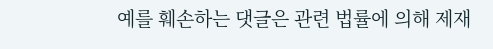예를 훼손하는 댓글은 관련 법률에 의해 제재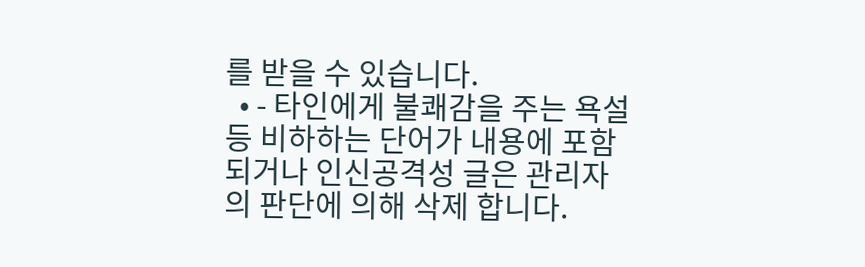를 받을 수 있습니다.
  • - 타인에게 불쾌감을 주는 욕설 등 비하하는 단어가 내용에 포함되거나 인신공격성 글은 관리자의 판단에 의해 삭제 합니다.